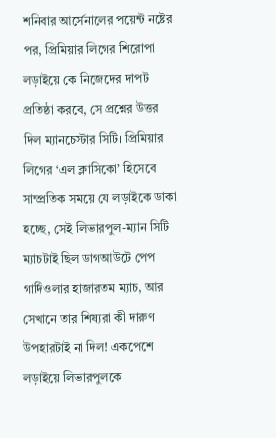শনিবার আর্সেনালের পয়েন্ট নষ্টের পর, প্রিমিয়ার লিগের শিরোপা লড়াইয়ে কে নিজেদের দাপট প্রতিষ্ঠা করবে, সে প্রশ্নের উত্তর দিল ম্যানচেস্টার সিটি। প্রিমিয়ার লিগের ‘এল ক্লাসিকো’ হিসেবে সাম্প্রতিক সময়ে যে লড়াইকে ডাকা হচ্ছে, সেই লিভারপুল-ম্যান সিটি ম্যাচটাই ছিল ডাগআউটে পেপ গার্দিওলার হাজারতম ম্যাচ, আর সেখানে তার শিষ্যরা কী দারুণ উপহারটাই না দিল! একপেশে লড়াইয়ে লিভারপুলকে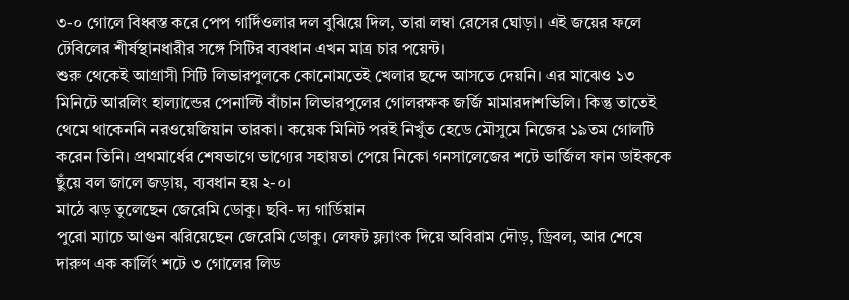৩-০ গোলে বিধ্বস্ত করে পেপ গার্দিওলার দল বুঝিয়ে দিল, তারা লম্বা রেসের ঘোড়া। এই জয়ের ফলে টেবিলের শীর্ষস্থানধারীর সঙ্গে সিটির ব্যবধান এখন মাত্র চার পয়েন্ট।
শুরু থেকেই আগ্রাসী সিটি লিভারপুলকে কোনোমতেই খেলার ছন্দে আসতে দেয়নি। এর মাঝেও ১৩ মিনিটে আরলিং হাল্যান্ডের পেনাল্টি বাঁচান লিভারপুলের গোলরক্ষক জর্জি মামারদাশভিলি। কিন্তু তাতেই থেমে থাকেননি নরওয়েজিয়ান তারকা। কয়েক মিনিট পরই নিখুঁত হেডে মৌসুমে নিজের ১৯তম গোলটি করেন তিনি। প্রথমার্ধের শেষভাগে ভাগ্যের সহায়তা পেয়ে নিকো গনসালেজের শটে ভার্জিল ফান ডাইককে ছুঁয়ে বল জালে জড়ায়, ব্যবধান হয় ২-০।
মাঠে ঝড় তুলেছেন জেরেমি ডোকু। ছবি- দ্য গার্ডিয়ান
পুরো ম্যাচে আগুন ঝরিয়েছেন জেরেমি ডোকু। লেফট ফ্ল্যাংক দিয়ে অবিরাম দৌড়, ড্রিবল, আর শেষে দারুণ এক কার্লিং শটে ৩ গোলের লিড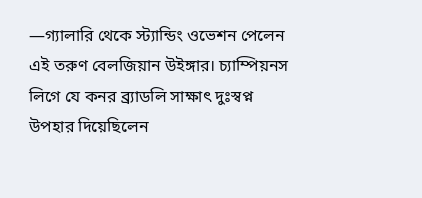—গ্যালারি থেকে স্ট্যান্ডিং ওভেশন পেলেন এই তরুণ বেলজিয়ান উইঙ্গার। চ্যাম্পিয়নস লিগে যে কনর ব্র্যাডলি সাক্ষাৎ দুঃস্বপ্ন উপহার দিয়েছিলেন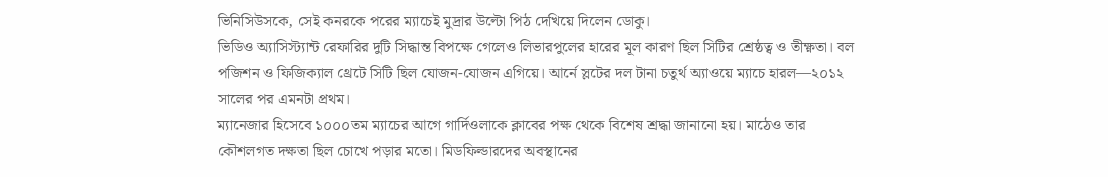ভিনিসিউসকে, সেই কনরকে পরের ম্যাচেই মুদ্রার উল্টো পিঠ দেখিয়ে দিলেন ডোকু।
ভিডিও অ্যাসিস্ট্যান্ট রেফারির দুটি সিদ্ধান্ত বিপক্ষে গেলেও লিভারপুলের হারের মূল কারণ ছিল সিটির শ্রেষ্ঠত্ব ও তীক্ষ্ণতা। বল পজিশন ও ফিজিক্যাল থ্রেটে সিটি ছিল যোজন-যোজন এগিয়ে। আর্নে স্লটের দল টানা চতুর্থ অ্যাওয়ে ম্যাচে হারল—২০১২ সালের পর এমনটা প্রথম।
ম্যানেজার হিসেবে ১০০০তম ম্যাচের আগে গার্দিওলাকে ক্লাবের পক্ষ থেকে বিশেষ শ্রদ্ধা জানানো হয়। মাঠেও তার কৌশলগত দক্ষতা ছিল চোখে পড়ার মতো। মিডফিল্ডারদের অবস্থানের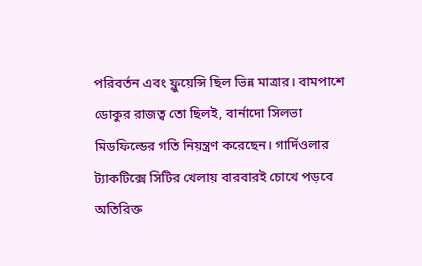পরিবর্তন এবং ফ্লুয়েন্সি ছিল ভিন্ন মাত্রার। বামপাশে ডোকুর রাজত্ব তো ছিলই, বার্নাদো সিলভা মিডফিল্ডের গতি নিয়ন্ত্রণ করেছেন। গার্দিওলার ট্যাকটিক্সে সিটির খেলায় বারবারই চোখে পড়বে অতিরিক্ত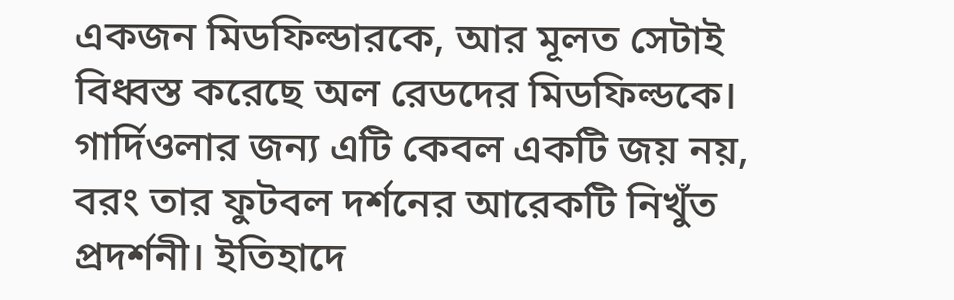একজন মিডফিল্ডারকে, আর মূলত সেটাই বিধ্বস্ত করেছে অল রেডদের মিডফিল্ডকে।
গার্দিওলার জন্য এটি কেবল একটি জয় নয়, বরং তার ফুটবল দর্শনের আরেকটি নিখুঁত প্রদর্শনী। ইতিহাদে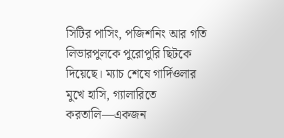সিটির পাসিং, পজিশনিং আর গতি লিভারপুলকে পুরোপুরি ছিটকে দিয়েছে। ম্যাচ শেষে গার্দিওলার মুখে হাসি, গ্যালারিতে করতালি—একজন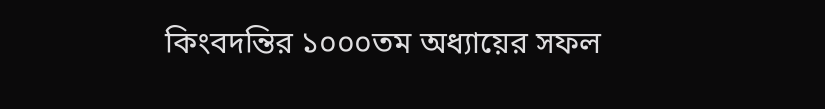কিংবদন্তির ১০০০তম অধ্যায়ের সফল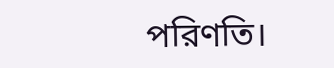পরিণতি।